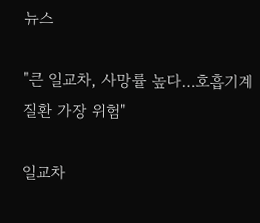뉴스

"큰 일교차, 사망률 높다…호흡기계 질환 가장 위험"

일교차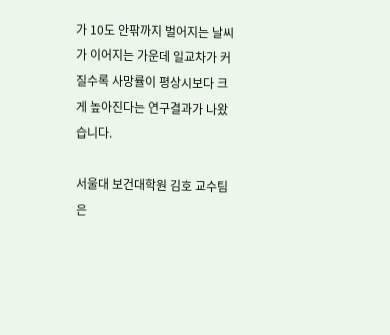가 10도 안팎까지 벌어지는 날씨가 이어지는 가운데 일교차가 커질수록 사망률이 평상시보다 크게 높아진다는 연구결과가 나왔습니다.

서울대 보건대학원 김호 교수팀은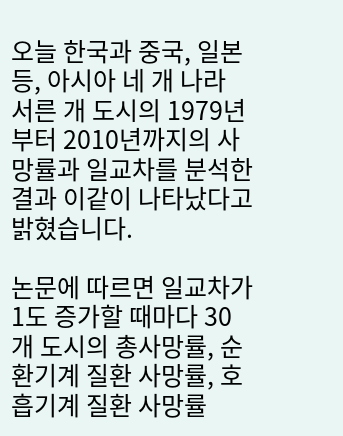오늘 한국과 중국, 일본 등, 아시아 네 개 나라 서른 개 도시의 1979년부터 2010년까지의 사망률과 일교차를 분석한 결과 이같이 나타났다고 밝혔습니다.

논문에 따르면 일교차가 1도 증가할 때마다 30개 도시의 총사망률, 순환기계 질환 사망률, 호흡기계 질환 사망률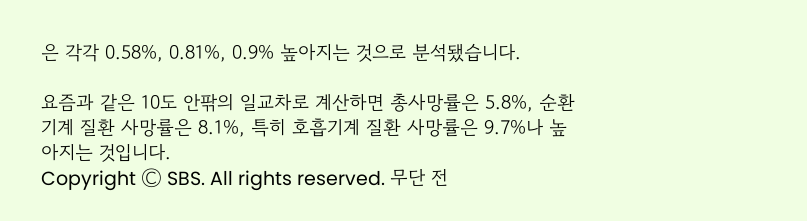은 각각 0.58%, 0.81%, 0.9% 높아지는 것으로 분석됐습니다.

요즘과 같은 10도 안팎의 일교차로 계산하면 총사망률은 5.8%, 순환기계 질환 사망률은 8.1%, 특히 호흡기계 질환 사망률은 9.7%나 높아지는 것입니다.
Copyright Ⓒ SBS. All rights reserved. 무단 전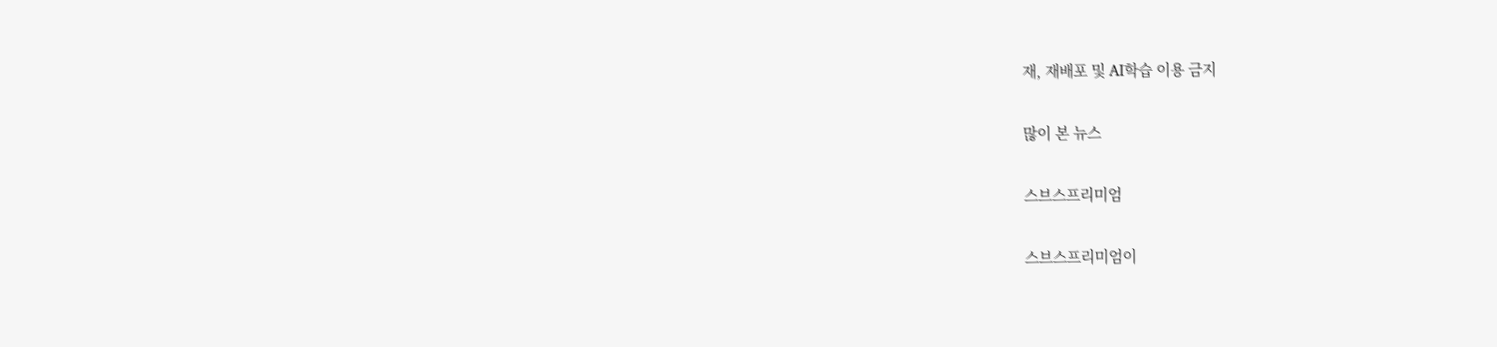재, 재배포 및 AI학습 이용 금지

많이 본 뉴스

스브스프리미엄

스브스프리미엄이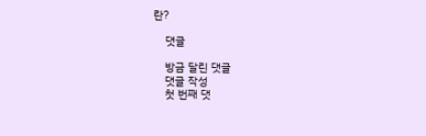란?

    댓글

    방금 달린 댓글
    댓글 작성
    첫 번째 댓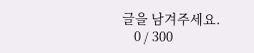글을 남겨주세요.
    0 / 300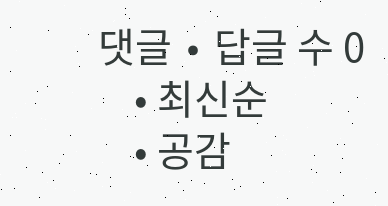댓글 ∙ 답글 수 0
    • 최신순
    • 공감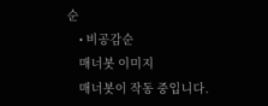순
    • 비공감순
    매너봇 이미지
    매너봇이 작동 중입니다.